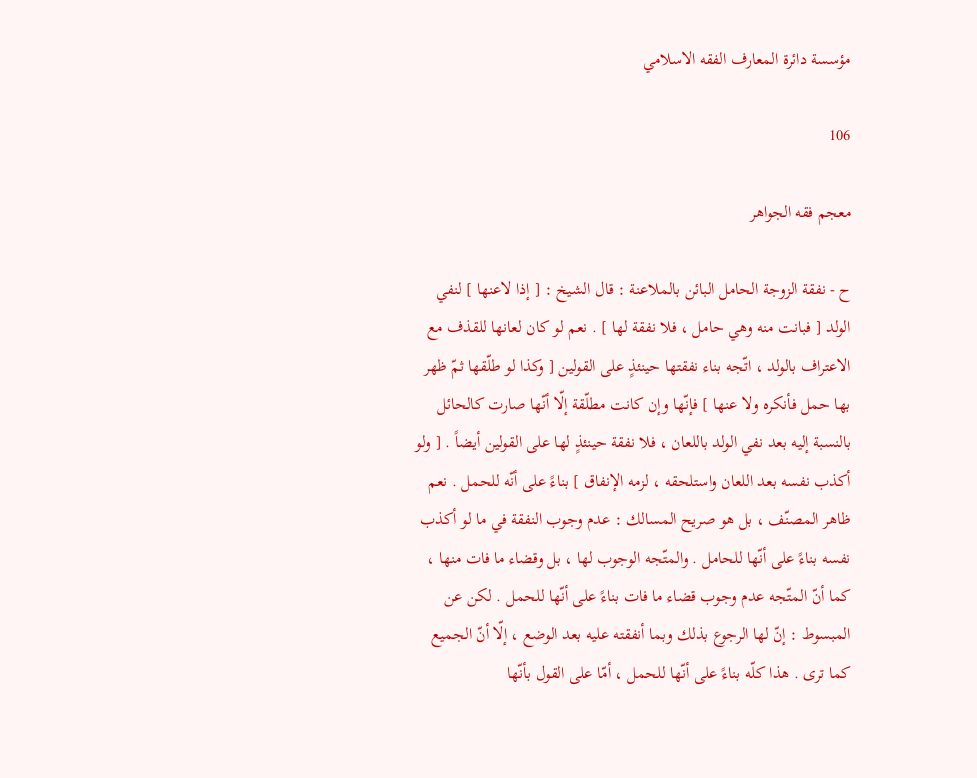مؤسسة دائرة المعارف الفقه الاسلامي

106

معجم فقه الجواهر

ح - نفقة الزوجة الحامل البائن بالملاعنة : قال الشيخ : [ إذا لاعنها ] لنفي الولد [ فبانت منه وهي حامل ، فلا نفقة لها ] . نعم لو كان لعانها للقذف مع الاعتراف بالولد ، اتّجه بناء نفقتها حينئذٍ على القولين [ وكذا لو طلّقها ثمّ ظهر بها حمل فأنكره ولا عنها ] فإنّها وإن كانت مطلّقة إلّا أنّها صارت كالحائل بالنسبة إليه بعد نفي الولد باللعان ، فلا نفقة حينئذٍ لها على القولين أيضاً . [ ولو أكذب نفسه بعد اللعان واستلحقه ، لزمه الإنفاق ] بناءً على أنّه للحمل . نعم ظاهر المصنّف ، بل هو صريح المسالك : عدم وجوب النفقة في ما لو أكذب نفسه بناءً على أنّها للحامل . والمتّجه الوجوب لها ، بل وقضاء ما فات منها ، كما أنّ المتّجه عدم وجوب قضاء ما فات بناءً على أنّها للحمل . لكن عن المبسوط : إنّ لها الرجوع بذلك وبما أنفقته عليه بعد الوضع ، إلّا أنّ الجميع كما ترى . هذا كلّه بناءً على أنّها للحمل ، أمّا على القول بأنّها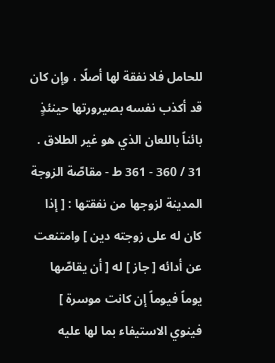للحامل فلا نفقة لها أصلًا ، وإن كان قد أكذب نفسه بصيرورتها حينئذٍ بائناً باللعان الذي هو غير الطلاق . 31 / 360 - 361 ط - مقاصّة الزوجة المدينة لزوجها من نفقتها : [ إذا كان له على زوجته دين ] وامتنعت عن أدائه [ جاز ] له [ أن يقاصّها يوماً فيوماً إن كانت موسرة ] فينوي الاستيفاء بما لها عليه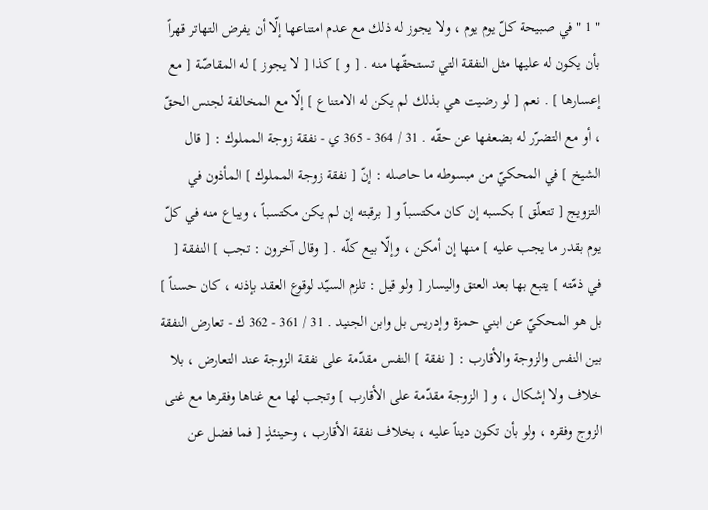" 1 " في صبيحة كلّ يوم يوم ، ولا يجوز له ذلك مع عدم امتناعها إلّا أن يفرض التهاتر قهراً بأن يكون له عليها مثل النفقة التي تستحقّها منه . [ و ] كذا [ لا يجوز ] له المقاصّة [ مع إعسارها ] . نعم [ لو رضيت هي بذلك لم يكن له الامتناع ] إلّا مع المخالفة لجنس الحقّ ، أو مع التضرّر له بضعفها عن حقّه . 31 / 364 - 365 ي - نفقة زوجة المملوك : [ قال الشيخ ] في المحكيّ من مبسوطه ما حاصله : إنّ [ نفقة زوجة المملوك ] المأذون في التزويج [ تتعلّق ] بكسبه إن كان مكتسباً و [ برقبته إن لم يكن مكتسباً ، ويباع منه في كلّ يوم بقدر ما يجب عليه ] منها إن أمكن ، وإلّا بيع كلّه . [ وقال آخرون : تجب ] النفقة [ في ذمّته ] يتبع بها بعد العتق واليسار [ ولو قيل : تلزم السيّد لوقوع العقد بإذنه ، كان حسناً ] بل هو المحكيّ عن ابني حمزة وإدريس بل وابن الجنيد . 31 / 361 - 362 ك - تعارض النفقة بين النفس والزوجة والأقارب : [ نفقة ] النفس مقدّمة على نفقة الزوجة عند التعارض ، بلا خلاف ولا إشكال ، و [ الزوجة مقدّمة على الأقارب ] وتجب لها مع غناها وفقرها مع غنى الزوج وفقره ، ولو بأن تكون ديناً عليه ، بخلاف نفقة الأقارب ، وحينئذٍ [ فما فضل عن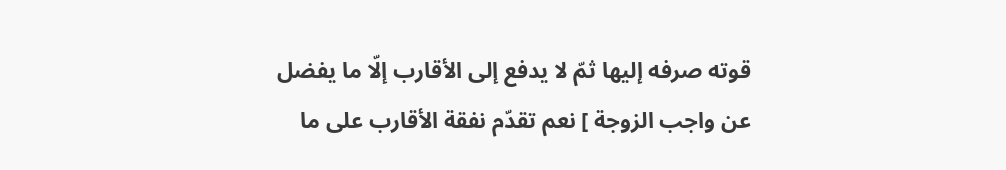قوته صرفه إليها ثمّ لا يدفع إلى الأقارب إلّا ما يفضل عن واجب الزوجة ] نعم تقدّم نفقة الأقارب على ما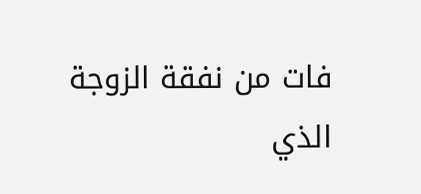فات من نفقة الزوجة الذي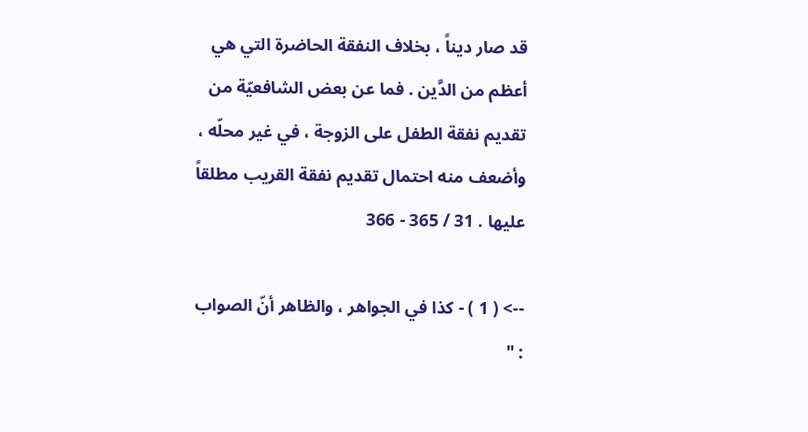قد صار ديناً ، بخلاف النفقة الحاضرة التي هي أعظم من الدَّين . فما عن بعض الشافعيّة من تقديم نفقة الطفل على الزوجة ، في غير محلّه ، وأضعف منه احتمال تقديم نفقة القريب مطلقاً عليها . 31 / 365 - 366

--> ( 1 ) - كذا في الجواهر ، والظاهر أنّ الصواب : "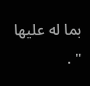بما له عليها " .